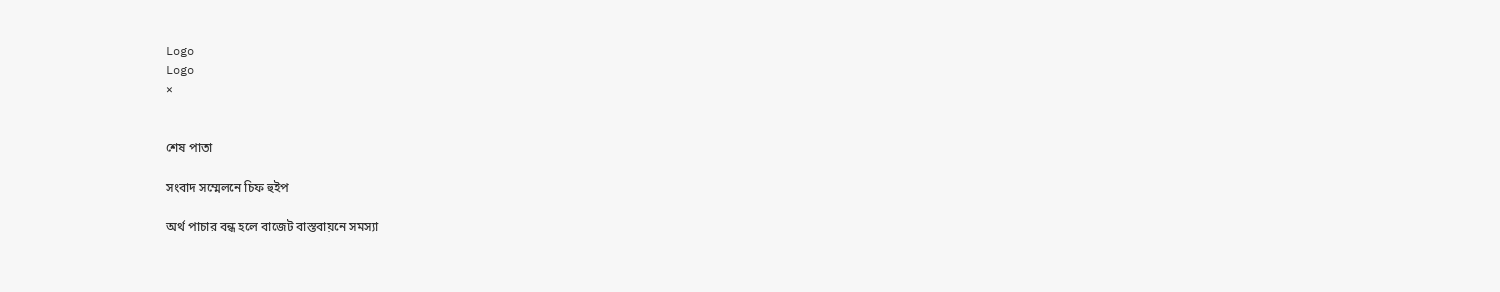Logo
Logo
×


শেষ পাতা

সংবাদ সম্মেলনে চিফ হুইপ

অর্থ পাচার বন্ধ হলে বাজেট বাস্তবায়নে সমস্যা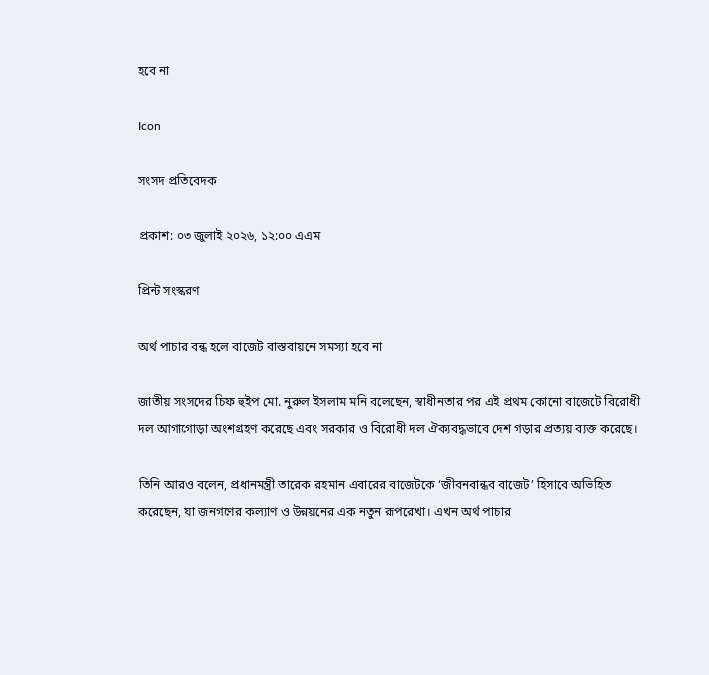হবে না

Icon

সংসদ প্রতিবেদক

প্রকাশ: ০৩ জুলাই ২০২৬, ১২:০০ এএম

প্রিন্ট সংস্করণ

অর্থ পাচার বন্ধ হলে বাজেট বাস্তবায়নে সমস্যা হবে না

জাতীয় সংসদের চিফ হুইপ মো. নুরুল ইসলাম মনি বলেছেন, স্বাধীনতার পর এই প্রথম কোনো বাজেটে বিরোধী দল আগাগোড়া অংশগ্রহণ করেছে এবং সরকার ও বিরোধী দল ঐক্যবদ্ধভাবে দেশ গড়ার প্রত্যয় ব্যক্ত করেছে।

তিনি আরও বলেন, প্রধানমন্ত্রী তারেক রহমান এবারের বাজেটকে ‘জীবনবান্ধব বাজেট’ হিসাবে অভিহিত করেছেন, যা জনগণের কল্যাণ ও উন্নয়নের এক নতুন রূপরেখা। এখন অর্থ পাচার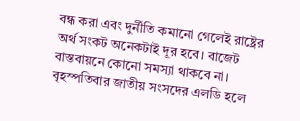বন্ধ করা এবং দুর্নীতি কমানো গেলেই রাষ্ট্রের অর্থ সংকট অনেকটাই দূর হবে। বাজেট বাস্তবায়নে কোনো সমস্যা থাকবে না। বৃহস্পতিবার জাতীয় সংসদের এলডি হলে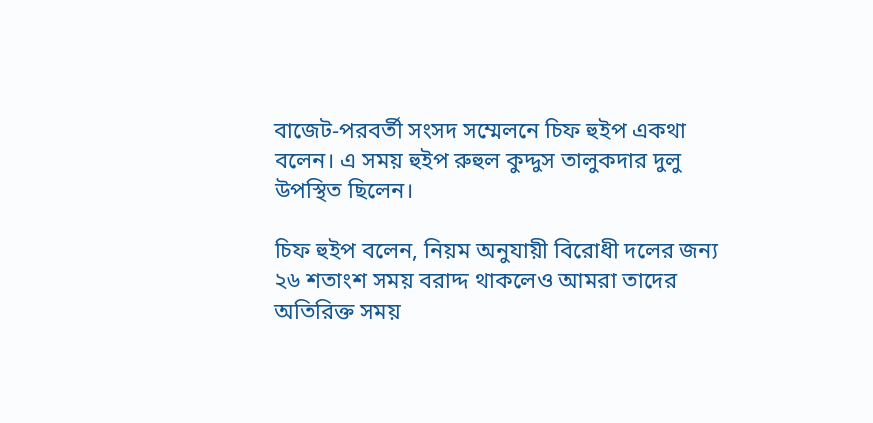বাজেট-পরবর্তী সংসদ সম্মেলনে চিফ হুইপ একথা বলেন। এ সময় হুইপ রুহুল কুদ্দুস তালুকদার দুলু উপস্থিত ছিলেন।

চিফ হুইপ বলেন, নিয়ম অনুযায়ী বিরোধী দলের জন্য ২৬ শতাংশ সময় বরাদ্দ থাকলেও আমরা তাদের অতিরিক্ত সময়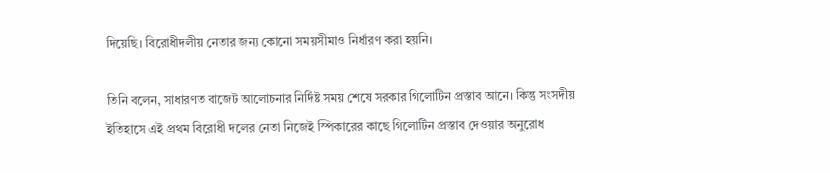দিয়েছি। বিরোধীদলীয় নেতার জন্য কোনো সময়সীমাও নির্ধারণ করা হয়নি।

তিনি বলেন, সাধারণত বাজেট আলোচনার নির্দিষ্ট সময় শেষে সরকার গিলোটিন প্রস্তাব আনে। কিন্তু সংসদীয় ইতিহাসে এই প্রথম বিরোধী দলের নেতা নিজেই স্পিকারের কাছে গিলোটিন প্রস্তাব দেওয়ার অনুরোধ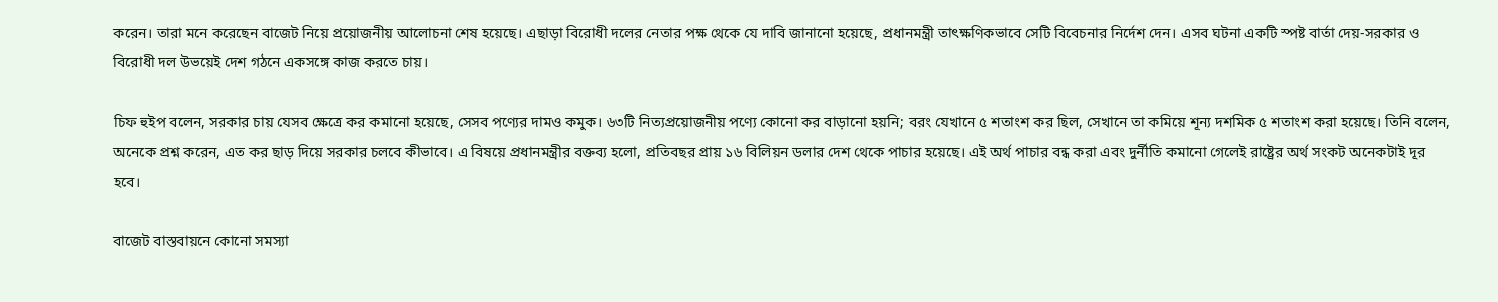করেন। তারা মনে করেছেন বাজেট নিয়ে প্রয়োজনীয় আলোচনা শেষ হয়েছে। এছাড়া বিরোধী দলের নেতার পক্ষ থেকে যে দাবি জানানো হয়েছে, প্রধানমন্ত্রী তাৎক্ষণিকভাবে সেটি বিবেচনার নির্দেশ দেন। এসব ঘটনা একটি স্পষ্ট বার্তা দেয়-সরকার ও বিরোধী দল উভয়েই দেশ গঠনে একসঙ্গে কাজ করতে চায়।

চিফ হুইপ বলেন, সরকার চায় যেসব ক্ষেত্রে কর কমানো হয়েছে, সেসব পণ্যের দামও কমুক। ৬৩টি নিত্যপ্রয়োজনীয় পণ্যে কোনো কর বাড়ানো হয়নি; বরং যেখানে ৫ শতাংশ কর ছিল, সেখানে তা কমিয়ে শূন্য দশমিক ৫ শতাংশ করা হয়েছে। তিনি বলেন, অনেকে প্রশ্ন করেন, এত কর ছাড় দিয়ে সরকার চলবে কীভাবে। এ বিষয়ে প্রধানমন্ত্রীর বক্তব্য হলো, প্রতিবছর প্রায় ১৬ বিলিয়ন ডলার দেশ থেকে পাচার হয়েছে। এই অর্থ পাচার বন্ধ করা এবং দুর্নীতি কমানো গেলেই রাষ্ট্রের অর্থ সংকট অনেকটাই দূর হবে।

বাজেট বাস্তবায়নে কোনো সমস্যা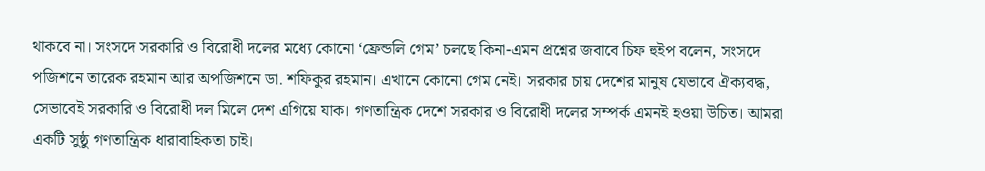থাকবে না। সংসদে সরকারি ও বিরোধী দলের মধ্যে কোনো ‘ফ্রেন্ডলি গেম’ চলছে কিনা-এমন প্রশ্নের জবাবে চিফ হুইপ বলেন, সংসদে পজিশনে তারেক রহমান আর অপজিশনে ডা. শফিকুর রহমান। এখানে কোনো গেম নেই। সরকার চায় দেশের মানুষ যেভাবে ঐক্যবদ্ধ, সেভাবেই সরকারি ও বিরোধী দল মিলে দেশ এগিয়ে যাক। গণতান্ত্রিক দেশে সরকার ও বিরোধী দলের সম্পর্ক এমনই হওয়া উচিত। আমরা একটি সুষ্ঠু গণতান্ত্রিক ধারাবাহিকতা চাই।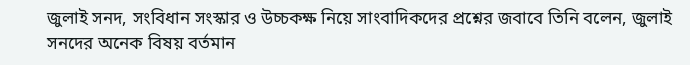জুলাই সনদ, সংবিধান সংস্কার ও উচ্চকক্ষ নিয়ে সাংবাদিকদের প্রশ্নের জবাবে তিনি বলেন, জুলাই সনদের অনেক বিষয় বর্তমান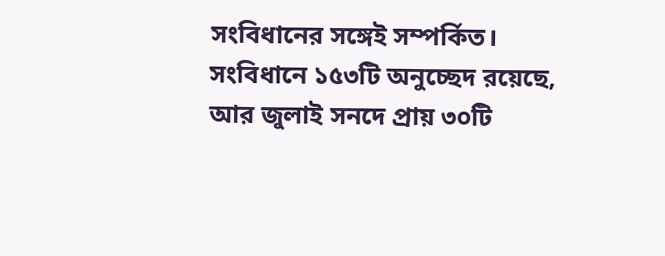সংবিধানের সঙ্গেই সম্পর্কিত। সংবিধানে ১৫৩টি অনুচ্ছেদ রয়েছে, আর জুলাই সনদে প্রায় ৩০টি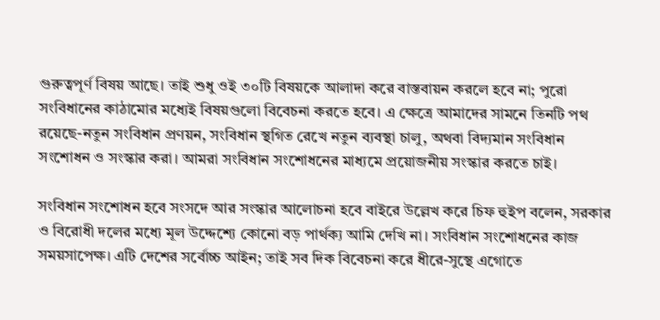গুরুত্বপূর্ণ বিষয় আছে। তাই শুধু ওই ৩০টি বিষয়কে আলাদা করে বাস্তবায়ন করলে হবে না; পুরো সংবিধানের কাঠামোর মধ্যেই বিষয়গুলো বিবেচনা করতে হবে। এ ক্ষেত্রে আমাদের সামনে তিনটি পথ রয়েছে-নতুন সংবিধান প্রণয়ন, সংবিধান স্থগিত রেখে নতুন ব্যবস্থা চালু, অথবা বিদ্যমান সংবিধান সংশোধন ও সংস্কার করা। আমরা সংবিধান সংশোধনের মাধ্যমে প্রয়োজনীয় সংস্কার করতে চাই।

সংবিধান সংশোধন হবে সংসদে আর সংস্কার আলোচনা হবে বাইরে উল্লেখ করে চিফ হুইপ বলেন, সরকার ও বিরোধী দলের মধ্যে মূল উদ্দেশ্যে কোনো বড় পার্থক্য আমি দেখি না। সংবিধান সংশোধনের কাজ সময়সাপেক্ষ। এটি দেশের সর্বোচ্চ আইন; তাই সব দিক বিবেচনা করে ধীরে-সুস্থে এগোতে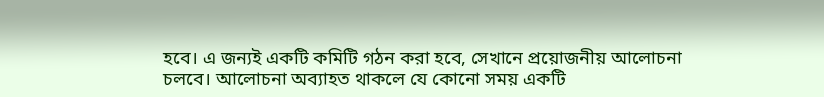হবে। এ জন্যই একটি কমিটি গঠন করা হবে, সেখানে প্রয়োজনীয় আলোচনা চলবে। আলোচনা অব্যাহত থাকলে যে কোনো সময় একটি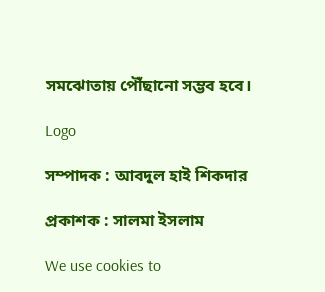সমঝোতায় পৌঁছানো সম্ভব হবে।

Logo

সম্পাদক : আবদুল হাই শিকদার

প্রকাশক : সালমা ইসলাম

We use cookies to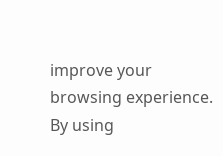improve your browsing experience. By using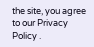the site, you agree to our Privacy Policy .